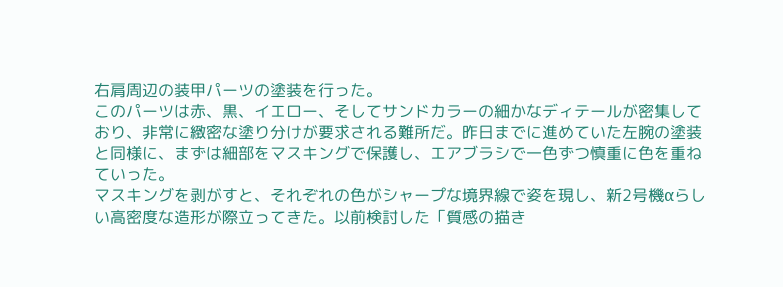右肩周辺の装甲パーツの塗装を行った。
このパーツは赤、黒、イエロー、そしてサンドカラーの細かなディテールが密集しており、非常に緻密な塗り分けが要求される難所だ。昨日までに進めていた左腕の塗装と同様に、まずは細部をマスキングで保護し、エアブラシで一色ずつ慎重に色を重ねていった。
マスキングを剥がすと、それぞれの色がシャープな境界線で姿を現し、新2号機αらしい高密度な造形が際立ってきた。以前検討した「質感の描き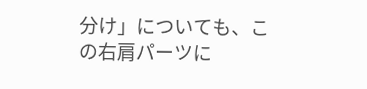分け」についても、この右肩パーツに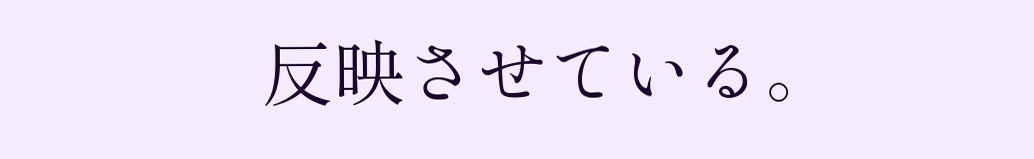反映させている。